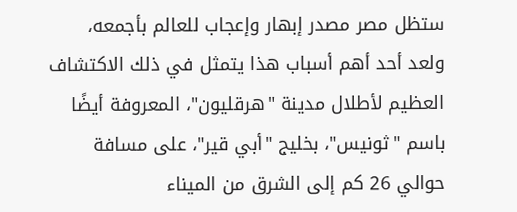ستظل مصر مصدر إبهار وإعجاب للعالم بأجمعه، ولعد أحد أهم أسباب هذا يتمثل في ذلك الاكتشاف العظيم لأطلال مدينة "هرقليون"، المعروفة أيضًا باسم "ثونيس"، بخليج "أبي قير"، على مسافة حوالي 26 كم إلى الشرق من الميناء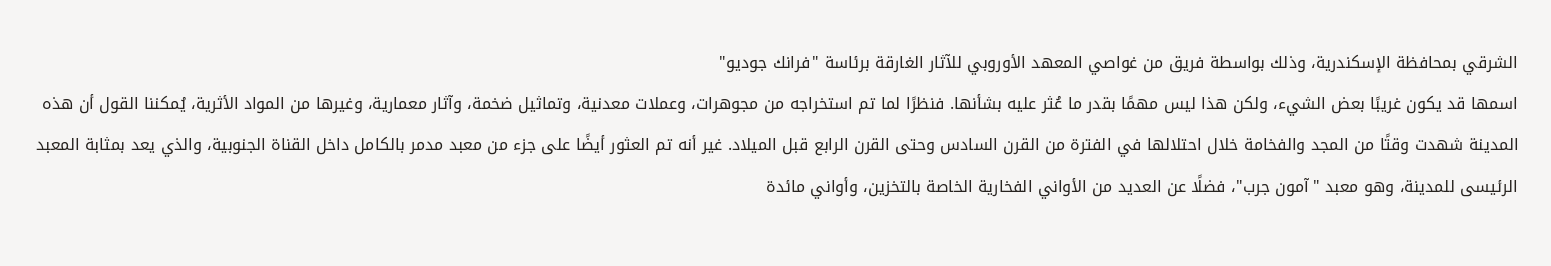الشرقي بمحافظة الإسكندرية، وذلك بواسطة فريق من غواصي المعهد الأوروبي للآثار الغارقة برئاسة "فرانك جوديو"
اسمها قد يكون غريبًا بعض الشيء، ولكن هذا ليس مهمًا بقدر ما عُثر عليه بشأنها. فنظرًا لما تم استخراجه من مجوهرات، وعملات معدنية، وتماثيل ضخمة، وآثار معمارية، وغيرها من المواد الأثرية، يُمكننا القول أن هذه المدينة شهدت وقتًا من المجد والفخامة خلال احتلالها في الفترة من القرن السادس وحتى القرن الرابع قبل الميلاد. غير أنه تم العثور أيضًا على جزء من معبد مدمر بالكامل داخل القناة الجنوبية، والذي يعد بمثابة المعبد الرئيسى للمدينة، وهو معبد "آمون جرب"، فضلًا عن العديد من الأواني الفخارية الخاصة بالتخزين، وأواني مائدة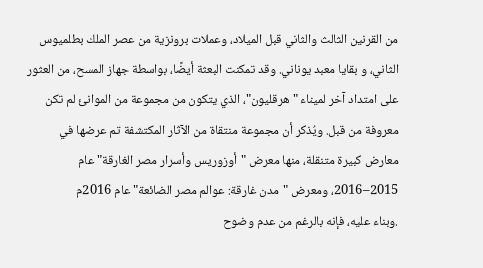من القرنين الثالث والثاني قبل الميلاد، وعملات برونزية من عصر الملك بطلميوس الثاني، و بقايا معبد يوناني. وقد تمكنت البعثة أيضًا، بواسطة جهاز المسح، من العثور على امتداد آخر لميناء "هرقليون"، الذي يتكون من مجموعة من الموانئ لم تكن معروفة من قبل. ويُذكر أن مجموعة منتقاة من الآثار المكتشفة تم عرضها في معارض كبيرة متنقلة، منها معرض "أوزوريس وأسرار مصر الغارقة" عام 2015–2016، ومعرض "مدن غارقة: عوالم مصر الضائعة" عام 2016م
.وبناء عليه، فإنه بالرغم من عدم وضوح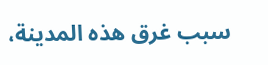سبب غرق هذه المدينة،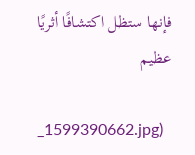فإنها ستظل اكتشافًا أثريًا عظيم

_1599390662.jpg)